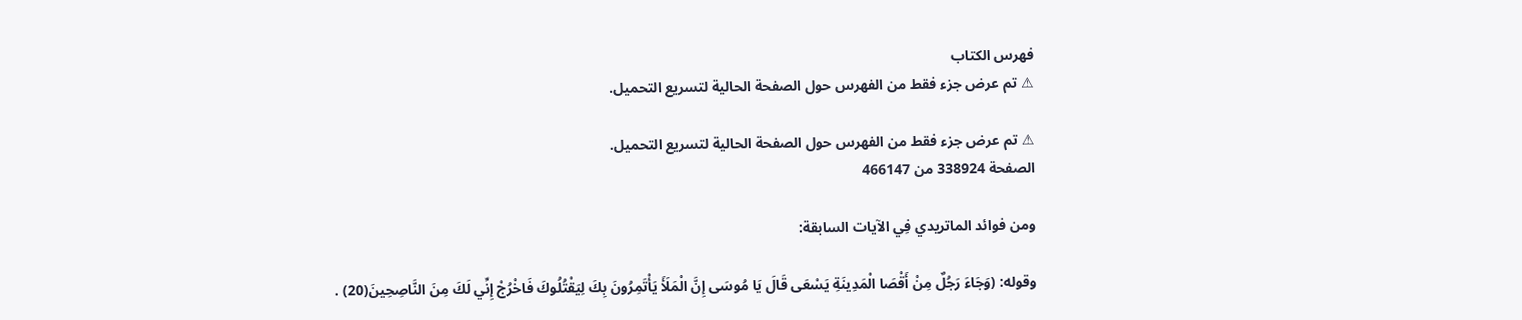فهرس الكتاب
⚠ تم عرض جزء فقط من الفهرس حول الصفحة الحالية لتسريع التحميل.

⚠ تم عرض جزء فقط من الفهرس حول الصفحة الحالية لتسريع التحميل.
الصفحة 338924 من 466147

ومن فوائد الماتريدي فِي الآيات السابقة:

وقوله: (وَجَاءَ رَجُلٌ مِنْ أَقْصَا الْمَدِينَةِ يَسْعَى قَالَ يَا مُوسَى إِنَّ الْمَلَأَ يَأْتَمِرُونَ بِكَ لِيَقْتُلُوكَ فَاخْرُجْ إِنِّي لَكَ مِنَ النَّاصِحِينَ(20) .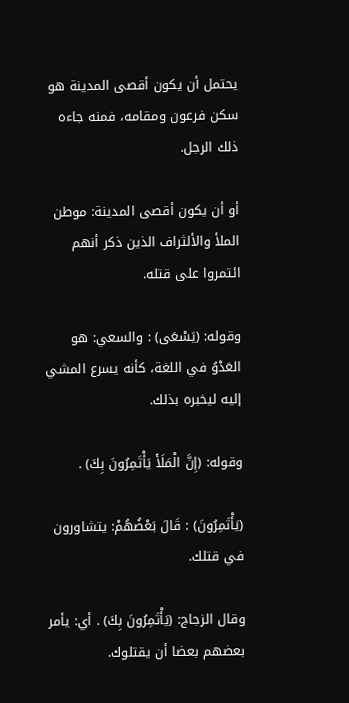يحتمل أن يكون أقصى المدينة هو سكن فرعون ومقامه، فمنه جاءه ذلك الرجل.

أو أن يكون أقصى المدينة: موطن الملأ والألثراف الذين ذكر أنهم ائتمروا على قتله.

وقوله: (يَسْعَى) : والسعي: هو العَدْوُ في اللغة، كأنه يسرع المشي إليه ليخبره بذلك.

وقوله: (إِنَّ الْمَلَأَ يَأْتَمِرُونَ بِكَ) .

(يَأْتَمِرُونَ) : قَالَ بَعْضُهُمْ: يتشاورون في قتلك.

وقال الزجاج: (يَأْتَمِرُونَ بِكَ) . أي: يأمر بعضهم بعضا أن يقتلوك.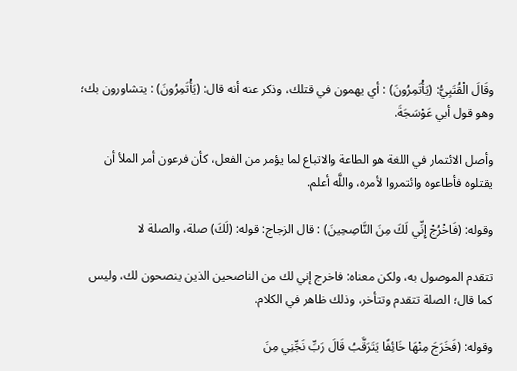وقَالَ الْقُتَبِيُّ: (يَأْتَمِرُونَ) : أي يهمون في قتلك، وذكر عنه أنه قال: (يَأْتَمِرُونَ) : يتشاورون بك؛ وهو قول أبي عَوْسَجَةَ.

وأصل الائتمار في اللغة هو الطاعة والاتباع لما يؤمر من الفعل، كأن فرعون أمر الملأ أن يقتلوه فأطاعوه وائتمروا لأمره، واللَّه أعلم.

وقوله: (فَاخْرُجْ إِنِّي لَكَ مِنَ النَّاصِحِينَ) : قال الزجاج: قوله: (لَكَ) صلة، والصلة لا

تتقدم الموصول به، ولكن معناه: فاخرج إني لك من الناصحين الذين ينصحون لك، وليس كما قال؛ الصلة تتقدم وتتأخر، وذلك ظاهر في الكلام.

وقوله: (فَخَرَجَ مِنْهَا خَائِفًا يَتَرَقَّبُ قَالَ رَبِّ نَجِّنِي مِنَ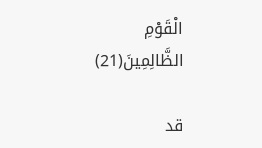الْقَوْمِ الظَّالِمِينَ(21)

قد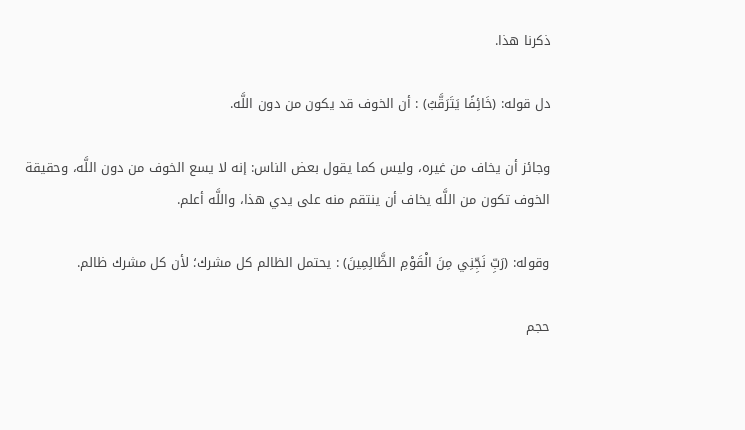ذكرنا هذا.

دل قوله: (خَائِفًا يَتَرَقَّبُ) : أن الخوف قد يكون من دون اللَّه.

وجائز أن يخاف من غيره، وليس كما يقول بعض الناس: إنه لا يسع الخوف من دون اللَّه، وحقيقة الخوف تكون من اللَّه يخاف أن ينتقم منه على يدي هذا، واللَّه أعلم.

وقوله: (رَبِّ نَجِّنِي مِنَ الْقَوْمِ الظَّالِمِينَ) : يحتمل الظالم كل مشرك؛ لأن كل مشرك ظالم.

حجم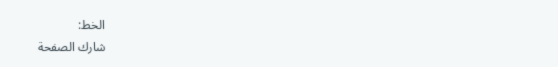الخط:
شارك الصفحة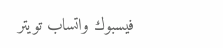فيسبوك واتساب تويتر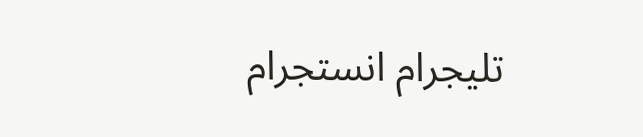تليجرام انستجرام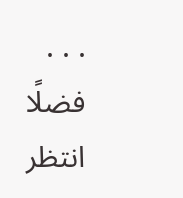. . .
فضلًا انتظر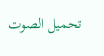تحميل الصوت